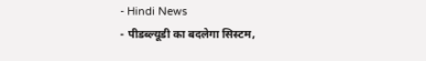- Hindi News
- पीडब्ल्यूडी का बदलेगा सिस्टम,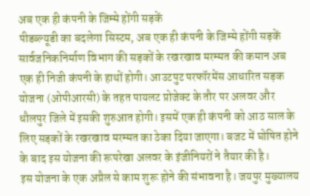अब एक ही कंपनी के जिम्मे होंगी सड़कें
पीडब्ल्यूडी का बदलेगा सिस्टम, अब एक ही कंपनी के जिम्मे होंगी सड़कें
सार्वजनिकनिर्माण विभाग की सड़कों के रखरखाव मरम्मत की कमान अब एक ही निजी कंपनी के हाथों होगी। आउटपुट परफॉरमेंस आधारित सड़क योजना (ओपीआरसी) के तहत पायलट प्रोजेक्ट के तौर पर अलवर और धौलपुर जिले में इसकी शुरुआत होगी। इसमें एक ही कंपनी को आठ साल के लिए सड़कों के रखरखाव मरम्मत का ठेका दिया जाएगा। बजट में घोषित होने के बाद इस योजना की रूपरेखा अलवर के इंजीनियरों ने तैयार की है।
इस योजना के एक अप्रैल से काम शुरू होने की संभावना है। जयपुर मुख्यालय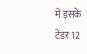में इसके टेंडर 12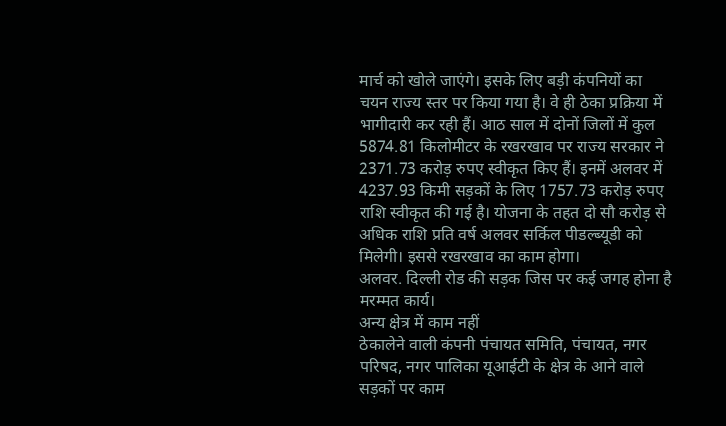मार्च को खोले जाएंगे। इसके लिए बड़ी कंपनियों का चयन राज्य स्तर पर किया गया है। वे ही ठेका प्रक्रिया में भागीदारी कर रही हैं। आठ साल में दोनों जिलों में कुल 5874.81 किलोमीटर के रखरखाव पर राज्य सरकार ने 2371.73 करोड़ रुपए स्वीकृत किए हैं। इनमें अलवर में 4237.93 किमी सड़कों के लिए 1757.73 करोड़ रुपए राशि स्वीकृत की गई है। योजना के तहत दो सौ करोड़ से अधिक राशि प्रति वर्ष अलवर सर्किल पीडल्ब्यूडी को मिलेगी। इससे रखरखाव का काम होगा।
अलवर. दिल्ली रोड की सड़क जिस पर कई जगह होना है मरम्मत कार्य।
अन्य क्षेत्र में काम नहीं
ठेकालेने वाली कंपनी पंचायत समिति, पंचायत, नगर परिषद, नगर पालिका यूआईटी के क्षेत्र के आने वाले सड़कों पर काम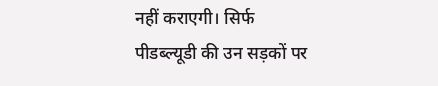नहीं कराएगी। सिर्फ पीडब्ल्यूडी की उन सड़कों पर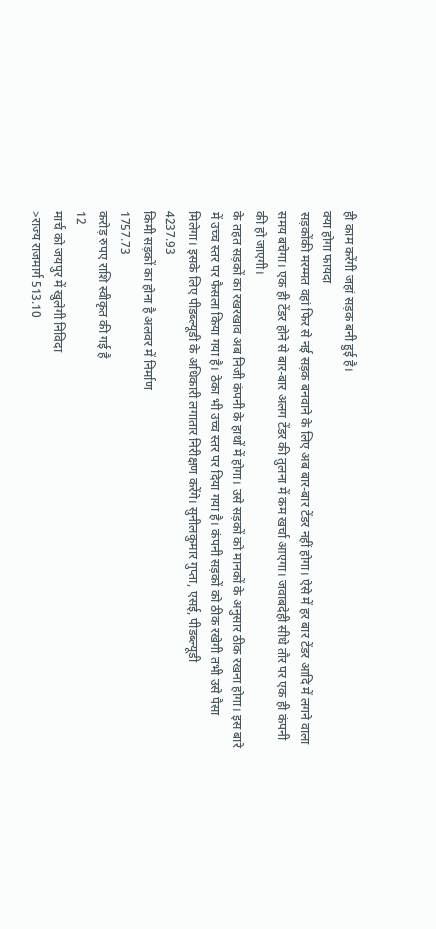ही काम करेंगी जहां सड़क बनी हुई है।
क्या होगा फायदा
सड़कोंकी मरम्मत वहां फिर से नई सड़क बनवाने के लिए अब बार-बार टेंडर नहीं होगा। ऐसे में हर बार टेंडर आदि में लगने वाला समय बचेगा। एक ही टेंडर होने से बार-बार अलग टेंडर की तुलना में कम खर्चा आएगा। जवाबदेही सीधे तौर पर एक ही कंपनी की हो जाएगी।
के तहत सड़कों का रखरखाव अब निजी कंपनी के हाथों में होगा। उसे सड़कों को मानकों के अनुसार ठीक रखना होगा। इस बारे में उच्च स्तर पर फैसला किया गया है। ठेका भी उच्च स्तर पर दिया गया है। कंपनी सड़कों को ठीक रखेगी तभी उसे पैसा मिलेगा। इसके लिए पीडब्ल्यूडी के अधिकारी लगातार निरीक्षण करेंगे। सुनीलकुमार गुप्ता, एसई, पीडब्ल्यूडी
4237.93
किमी सड़कों का होना है अलवर में निर्माण
1757.73
करोड़ रुपए राशि स्वीकृत की गई है
12
मार्च को जयपुर में खुलेगी निविदा
>राज्य राजमार्ग 513.10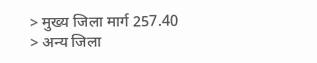> मुख्य जिला मार्ग 257.40
> अन्य जिला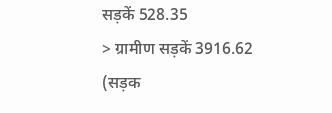सड़कें 528.35
> ग्रामीण सड़कें 3916.62
(सड़क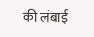की लंबाई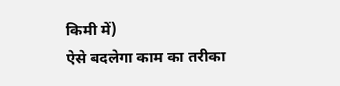किमी में)
ऐसे बदलेगा काम का तरीका